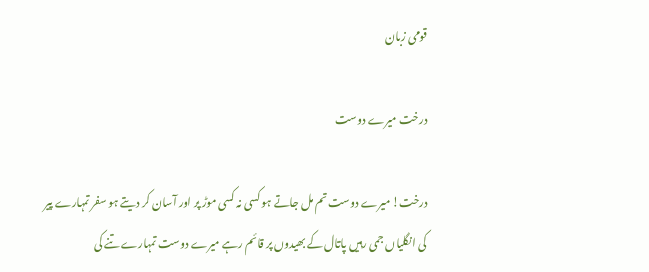قومی زبان

درخت میرے دوست

درخت! میرے دوست تم مل جاتے ہو کسی نہ کسی موڑ پر اور آسان کر دیتے ہو سفر تمہارے پیر کی انگلیاں جمی رہیں پاتال کے بھیدوں پر قائم رہے میرے دوست تمہارے تنے کی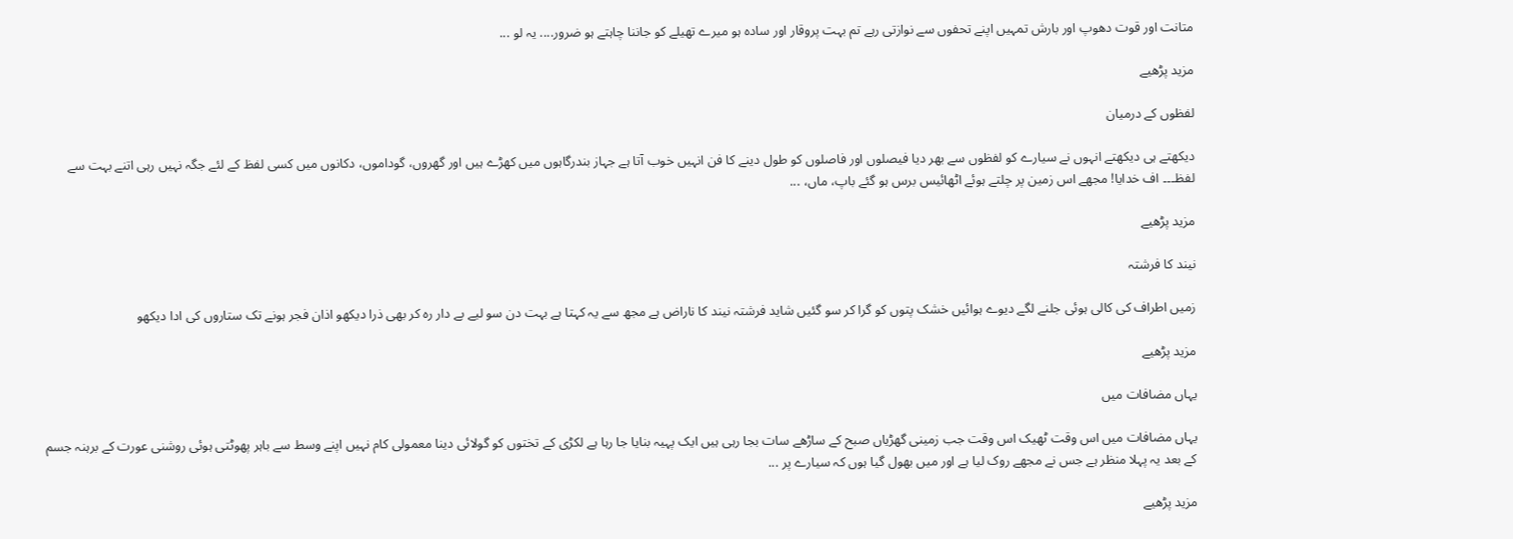متانت اور قوت دھوپ اور بارش تمہیں اپنے تحفوں سے نوازتی رہے تم بہت پروقار اور سادہ ہو میرے تھیلے کو جاننا چاہتے ہو ضرور.... یہ لو ...

مزید پڑھیے

لفظوں کے درمیان

دیکھتے ہی دیکھتے انہوں نے سیارے کو لفظوں سے بھر دیا فیصلوں اور فاصلوں کو طول دینے کا فن انہیں خوب آتا ہے جہاز بندرگاہوں میں کھڑے ہیں اور گھروں، گوداموں، دکانوں میں کسی لفظ کے لئے جگہ نہیں رہی اتنے بہت سے لفظ۔۔۔ اف خدایا! مجھے اس زمین پر چلتے ہوئے اٹھائیس برس ہو گئے باپ، ماں، ...

مزید پڑھیے

نیند کا فرشتہ

زمیں اطراف کی کالی ہوئی جلنے لگے دیوے ہوائیں خشک پتوں کو گرا کر سو گئیں شاید فرشتہ نیند کا ناراض ہے مجھ سے یہ کہتا ہے بہت دن سو لیے بے دار رہ کر بھی ذرا دیکھو اذان فجر ہونے تک ستاروں کی ادا دیکھو

مزید پڑھیے

یہاں مضافات میں

یہاں مضافات میں اس وقت ٹھیک اس وقت جب زمینی گھڑیاں صبح کے ساڑھے سات بجا رہی ہیں ایک پہیہ بنایا جا رہا ہے لکڑی کے تختوں کو گولائی دینا معمولی کام نہیں اپنے وسط سے باہر پھوٹتی ہوئی روشنی عورت کے برہنہ جسم کے بعد یہ پہلا منظر ہے جس نے مجھے روک لیا ہے اور میں بھول گیا ہوں کہ سیارے پر ...

مزید پڑھیے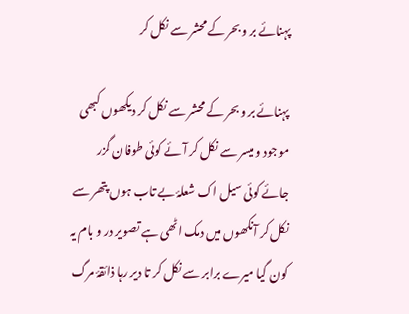پہنائے بر و بحر کے محشر سے نکل کر

پہنائے بر و بحر کے محشر سے نکل کر دیکھوں کبھی موجود و میسر سے نکل کر آئے کوئی طوفان گزر جائے کوئی سیل اک شعلۂ بے تاب ہوں پتھر سے نکل کر آنکھوں میں دمک اٹھی ہے تصویر در و بام یہ کون گیا میرے برابر سے نکل کر تا دیر رہا ذائقۂ مرگ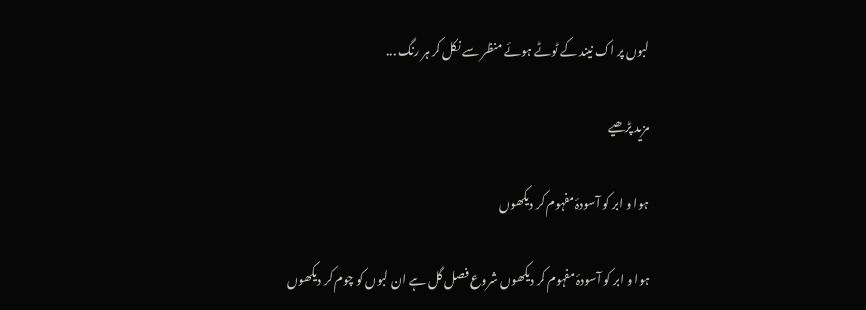لبوں پر اک نیند کے ٹوٹے ہوئے منظر سے نکل کر ہر رنگ ...

مزید پڑھیے

ہوا و ابر کو آسودۂ مفہوم کر دیکھوں

ہوا و ابر کو آسودۂ مفہوم کر دیکھوں شروع فصل گل ہے ان لبوں کو چوم کر دیکھوں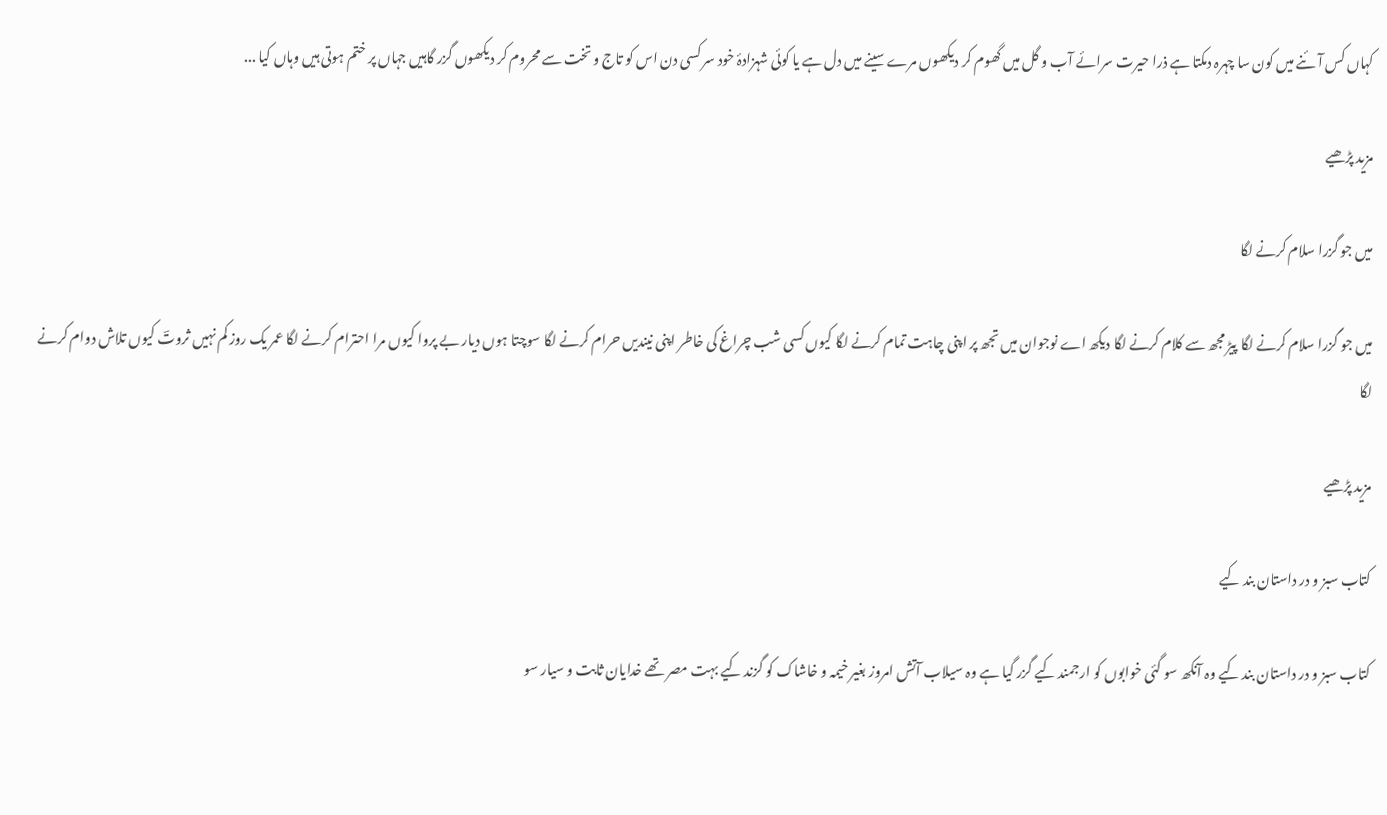کہاں کس آئنے میں کون سا چہرہ دمکتا ہے ذرا حیرت سرائے آب و گل میں گھوم کر دیکھوں مرے سینے میں دل ہے یا کوئی شہزادۂ خود سر کسی دن اس کو تاج و تخت سے محروم کر دیکھوں گزر گاہیں جہاں پر ختم ہوتی ہیں وہاں کیا ...

مزید پڑھیے

میں جو گزرا سلام کرنے لگا

میں جو گزرا سلام کرنے لگا پیڑ مجھ سے کلام کرنے لگا دیکھ اے نوجوان میں تجھ پر اپنی چاہت تمام کرنے لگا کیوں کسی شب چراغ کی خاطر اپنی نیندیں حرام کرنے لگا سوچتا ہوں دیار بے پروا کیوں مرا احترام کرنے لگا عمر یک روز کم نہیں ثروتؔ کیوں تلاش دوام کرنے لگا

مزید پڑھیے

کتاب سبز و در داستان بند کیے

کتاب سبز و در داستان بند کیے وہ آنکھ سو گئی خوابوں کو ارجمند کیے گزر گیا ہے وہ سیلاب آتش امروز بغیر خیمہ و خاشاک کو گزند کیے بہت مصر تھے خدایان ثابت و سیار سو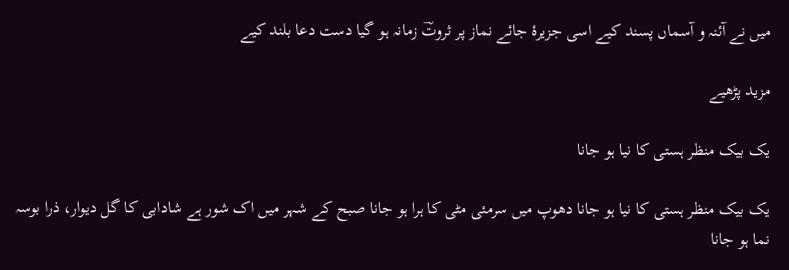میں نے آئنہ و آسماں پسند کیے اسی جزیرۂ جائے نماز پر ثروتؔ زمانہ ہو گیا دست دعا بلند کیے

مزید پڑھیے

یک بیک منظر ہستی کا نیا ہو جانا

یک بیک منظر ہستی کا نیا ہو جانا دھوپ میں سرمئی مٹی کا ہرا ہو جانا صبح کے شہر میں اک شور ہے شادابی کا گل دیوار، ذرا بوسہ نما ہو جانا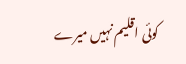کوئی اقلیم نہیں میرے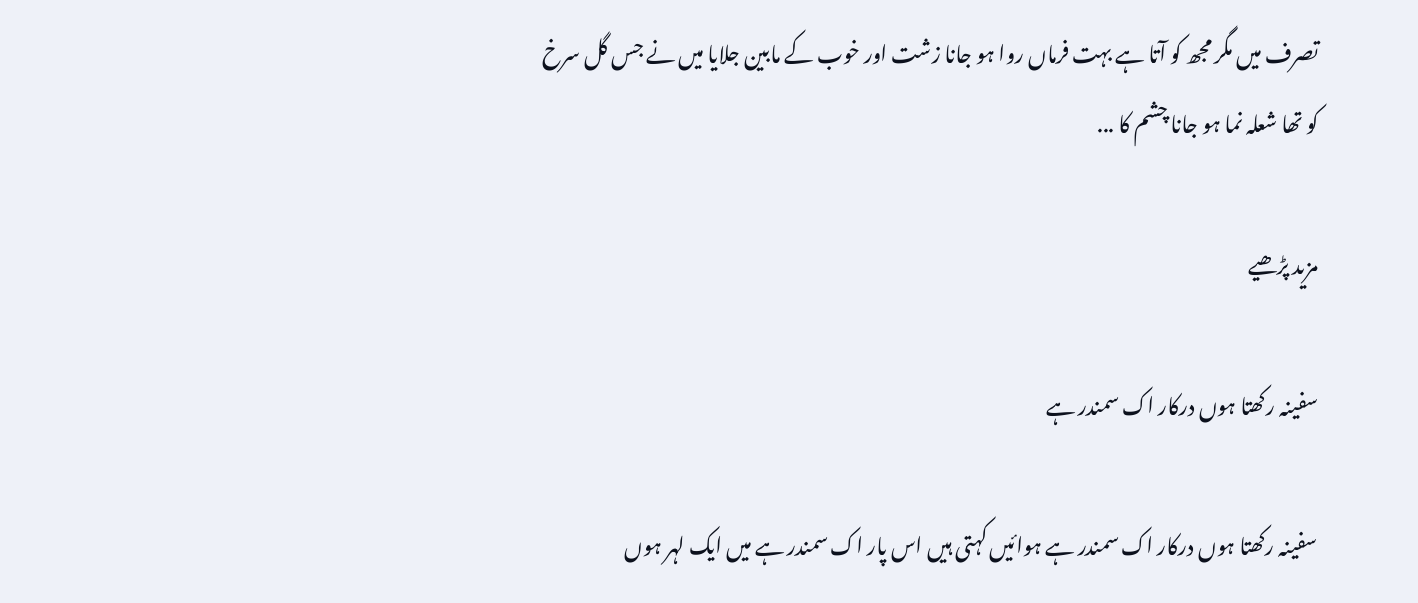تصرف میں مگر مجھ کو آتا ہے بہت فرماں روا ہو جانا زشت اور خوب کے مابین جلایا میں نے جس گل سرخ کو تھا شعلہ نما ہو جانا چشم کا ...

مزید پڑھیے

سفینہ رکھتا ہوں درکار اک سمندر ہے

سفینہ رکھتا ہوں درکار اک سمندر ہے ہوائیں کہتی ہیں اس پار اک سمندر ہے میں ایک لہر ہوں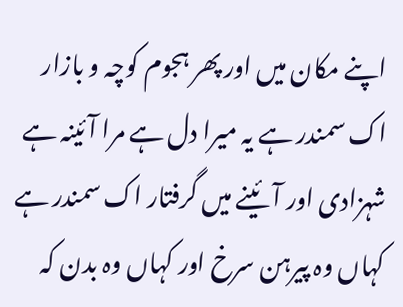اپنے مکان میں اور پھر ہجوم کوچہ و بازار اک سمندر ہے یہ میرا دل ہے مرا آئینہ ہے شہزادی اور آئینے میں گرفتار اک سمندر ہے کہاں وہ پیرہن سرخ اور کہاں وہ بدن کہ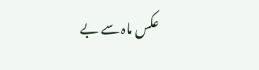عکس ماہ سے بے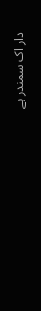دار اک سمندر ہے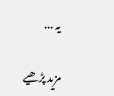یہ ...

مزید پڑھیے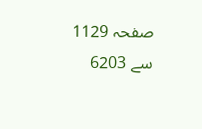صفحہ 1129 سے 6203